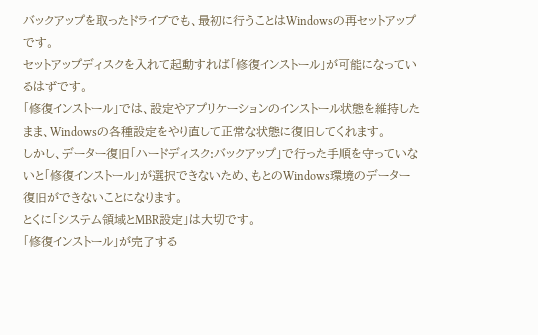バックアップを取ったドライブでも、最初に行うことはWindowsの再セットアップです。
セットアップディスクを入れて起動すれば「修復インストール」が可能になっているはずです。
「修復インストール」では、設定やアプリケーションのインストール状態を維持したまま、Windowsの各種設定をやり直して正常な状態に復旧してくれます。
しかし、データー復旧「ハードディスク:バックアップ」で行った手順を守っていないと「修復インストール」が選択できないため、もとのWindows環境のデーター復旧ができないことになります。
とくに「システム領域とMBR設定」は大切です。
「修復インストール」が完了する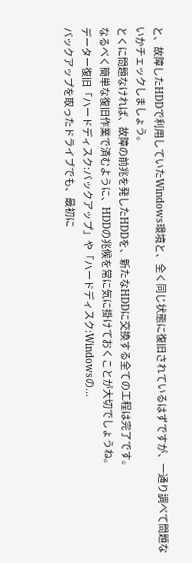と、故障したHDDで利用していたWindows環境と、全く同じ状態に復旧されているはずですが、一通り調べて問題ないかチェックしましょう。
とくに問題なければ、故障の前兆を発したHDDを、新たなHDDに交換する全ての工程は完了です。
なるべく簡単な復旧作業で済むように、HDDの兆候を常に気に掛けておくことが大切でしょうね。
データー復旧「ハードディスク:バックアップ」や「ハードディスク:Windowsの...
バックアップを取ったドライブでも、最初に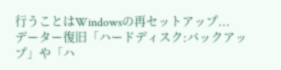行うことはWindowsの再セットアップ...
データー復旧「ハードディスク:バックアップ」や「ハ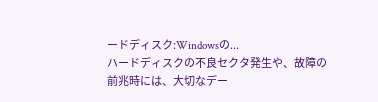ードディスク:Windowsの...
ハードディスクの不良セクタ発生や、故障の前兆時には、大切なデー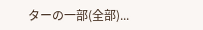ターの一部(全部)...